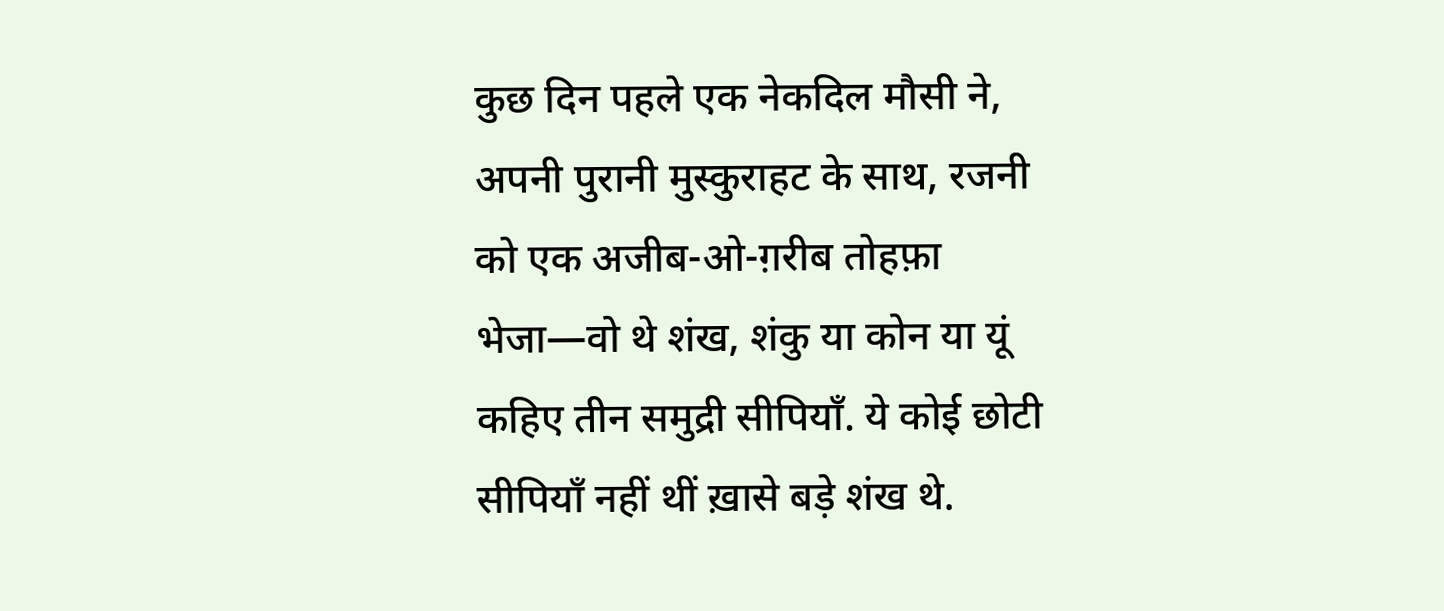कुछ दिन पहले एक नेकदिल मौसी ने, अपनी पुरानी मुस्कुराहट के साथ, रजनी को एक अजीब-ओ-ग़रीब तोहफ़ा भेजा—वो थे शंख, शंकु या कोन या यूं कहिए तीन समुद्री सीपियाँ. ये कोई छोटी सीपियाँ नहीं थीं ख़ासे बड़े शंख थे.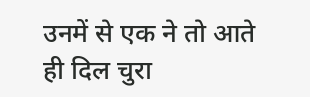उनमें से एक ने तो आते ही दिल चुरा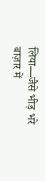लिया—जैसे भीड़ भरे बाज़ार में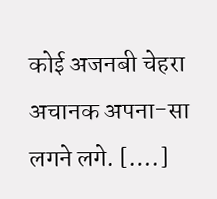कोई अजनबी चेहरा अचानक अपना-सा लगने लगे. [….]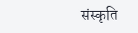संस्कृति